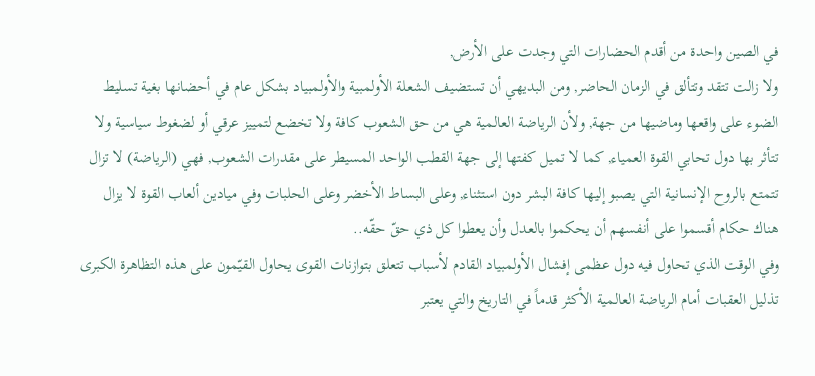في الصين واحدة من أقدم الحضارات التي وجدت على الأرض,
ولا زالت تتقد وتتألق في الزمان الحاضر, ومن البديهي أن تستضيف الشعلة الأولمبية والأولمبياد بشكل عام في أحضانها بغية تسليط الضوء على واقعها وماضيها من جهة, ولأن الرياضة العالمية هي من حق الشعوب كافة ولا تخضع لتمييز عرقي أو لضغوط سياسية ولا تتأثر بها دول تحابي القوة العمياء, كما لا تميل كفتها إلى جهة القطب الواحد المسيطر على مقدرات الشعوب, فهي (الرياضة) لا تزال تتمتع بالروح الإنسانية التي يصبو إليها كافة البشر دون استثناء, وعلى البساط الأخضر وعلى الحلبات وفي ميادين ألعاب القوة لا يزال هناك حكام أقسموا على أنفسهم أن يحكموا بالعدل وأن يعطوا كل ذي حقّ حقّه..
وفي الوقت الذي تحاول فيه دول عظمى إفشال الأولمبياد القادم لأسباب تتعلق بتوازنات القوى يحاول القيّمون على هذه التظاهرة الكبرى تذليل العقبات أمام الرياضة العالمية الأكثر قدماً في التاريخ والتي يعتبر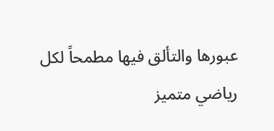عبورها والتألق فيها مطمحاً لكل رياضي متميز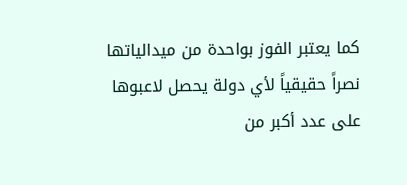كما يعتبر الفوز بواحدة من ميدالياتها نصراً حقيقياً لأي دولة يحصل لاعبوها على عدد أكبر من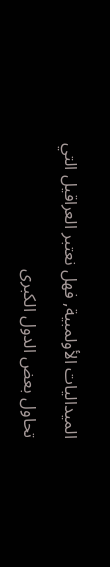الميداليات الأولمبية, فهل نعتبر العراقيل التي تحاول بعض الدول الكبرى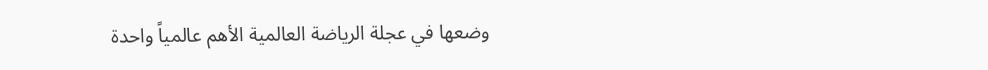وضعها في عجلة الرياضة العالمية الأهم عالمياً واحدة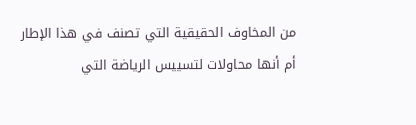من المخاوف الحقيقية التي تصنف في هذا الإطار أم أنها محاولات لتسييس الرياضة التي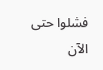فشلوا حتى الآن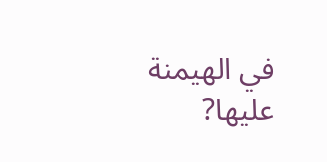في الهيمنة عليها?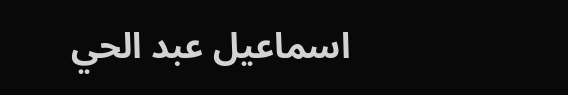اسماعيل عبد الحي